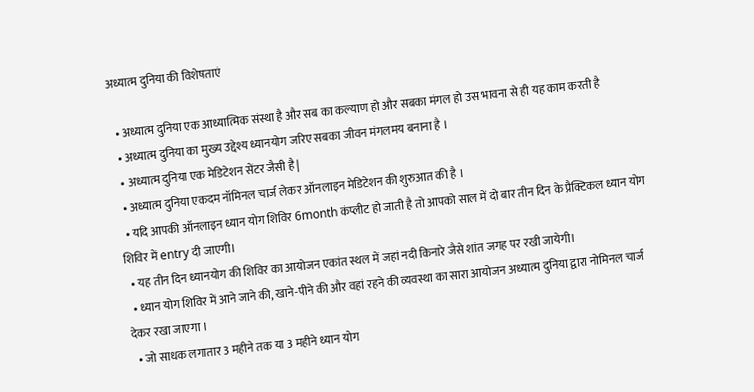अध्यात्म दुनिया की विशेषताएं

  • अध्यात्म दुनिया एक आध्यात्मिक संस्था है और सब का कल्याण हो और सबका मंगल हो उस भावना से ही यह काम करती है
  • अध्यात्म दुनिया का मुख्य उद्देश्य ध्यानयोग जरिए सबका जीवन मंगलमय बनाना है ।
  • अध्यात्म दुनिया एक मेडिटेशन सेंटर जैसी है|
  • अध्यात्म दुनिया एकदम नॉमिनल चार्ज लेकर ऑनलाइन मेडिटेशन की शुरुआत की है ।
  • यदि आपकी ऑनलाइन ध्यान योग शिविर 6month कंप्लीट हो जाती है तो आपको साल में दो बार तीन दिन के प्रैक्टिकल ध्यान योग शिविर में entry दी जाएगी।
  • यह तीन दिन ध्यानयोग की शिविर का आयोजन एकांत स्थल में जहां नदी किनारे जैसे शांत जगह पर रखी जायेगी।
  • ध्यान योग शिविर में आने जाने की, खाने-पीने की और वहां रहने की व्यवस्था का सारा आयोजन अध्यात्म दुनिया द्वारा नोमिनल चार्ज देकर रखा जाएगा ।
  • जो साधक लगातार 3 महीने तक या 3 महीने ध्यान योग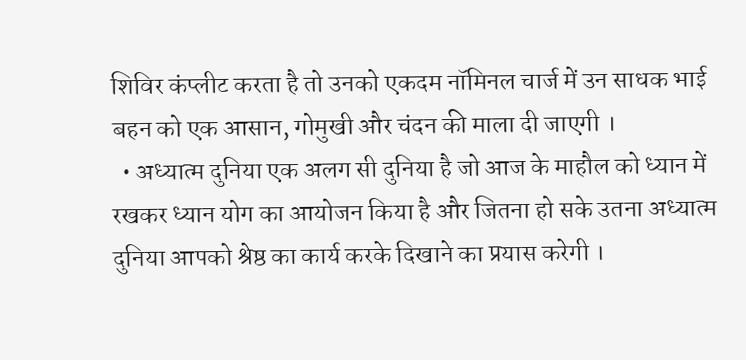शिविर कंप्लीट करता है तो उनको एकदम नॉमिनल चार्ज में उन साधक भाई बहन को एक आसान, गोमुखी और चंदन की माला दी जाएगी ।
  • अध्यात्म दुनिया एक अलग सी दुनिया है जो आज के माहौल को ध्यान में रखकर ध्यान योग का आयोजन किया है और जितना हो सके उतना अध्यात्म दुनिया आपको श्रेष्ठ का कार्य करके दिखाने का प्रयास करेगी ।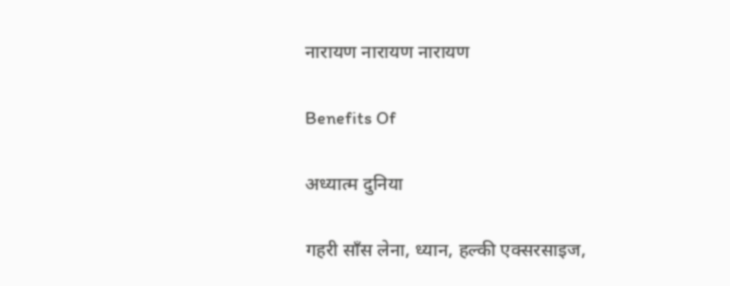नारायण नारायण नारायण

Benefits Of

अध्यात्म दुनिया

गहरी साँस लेना, ध्यान, हल्की एक्सरसाइज,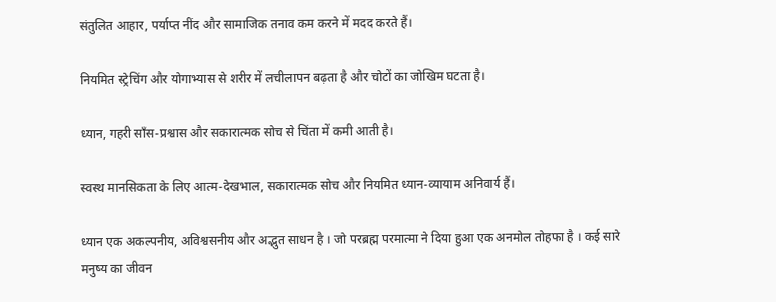संतुलित आहार, पर्याप्त नींद और सामाजिक तनाव कम करने में मदद करते हैं।

नियमित स्ट्रेचिंग और योगाभ्यास से शरीर में लचीलापन बढ़ता है और चोटों का जोखिम घटता है।

ध्यान, गहरी साँस-प्रश्वास और सकारात्मक सोच से चिंता में कमी आती है।

स्वस्थ मानसिकता के लिए आत्म-देखभाल, सकारात्मक सोच और नियमित ध्यान-व्यायाम अनिवार्य हैं।

ध्यान एक अकल्पनीय, अविश्वसनीय और अद्भुत साधन है । जो परब्रह्म परमात्मा ने दिया हुआ एक अनमोल तोहफा है । कई सारे मनुष्य का जीवन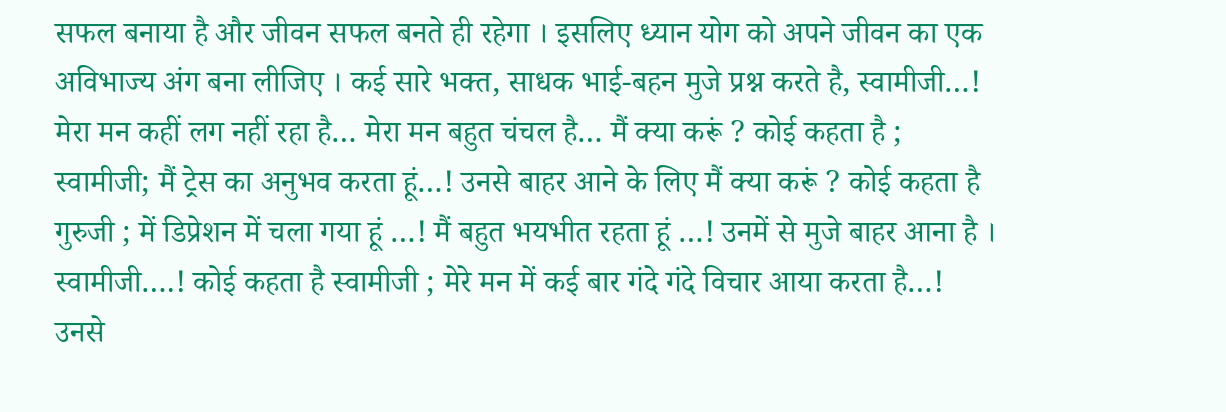सफल बनाया है और जीवन सफल बनते ही रहेगा । इसलिए ध्यान योग को अपने जीवन का एक अविभाज्य अंग बना लीजिए । कई सारे भक्त, साधक भाई-बहन मुजे प्रश्न करते है, स्वामीजी…! मेरा मन कहीं लग नहीं रहा है… मेरा मन बहुत चंचल है… मैं क्या करूं ? कोई कहता है ; स्वामीजी; मैं ट्रेस का अनुभव करता हूं…! उनसे बाहर आने के लिए मैं क्या करूं ? कोई कहता है गुरुजी ; में डिप्रेशन में चला गया हूं …! मैं बहुत भयभीत रहता हूं …! उनमें से मुजे बाहर आना है । स्वामीजी….! कोई कहता है स्वामीजी ; मेरे मन में कई बार गंदे गंदे विचार आया करता है…! उनसे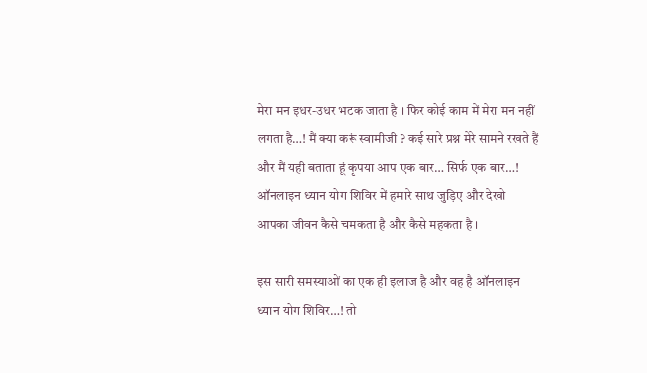मेरा मन इधर-उधर भटक जाता है । फिर कोई काम में मेरा मन नहीं लगता है…! मैं क्या करूं स्वामीजी ? कई सारे प्रश्न मेरे सामने रखते हैं और मैं यही बताता हूं कृपया आप एक बार… सिर्फ एक बार…! ऑनलाइन ध्यान योग शिविर में हमारे साथ जुड़िए और देखो आपका जीवन कैसे चमकता है और कैसे महकता है ।

इस सारी समस्याओं का एक ही इलाज है और वह है ऑनलाइन ध्यान योग शिविर…! तो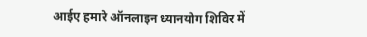आईए हमारे ऑनलाइन ध्यानयोग शिविर में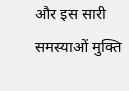और इस सारी समस्याओं मुक्ति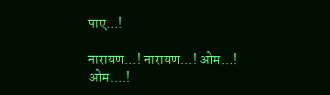पाए…!

नारायण…! नारायण…! ओम…! ओम….!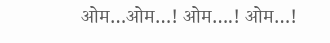ओम…ओम…! ओम….! ओम…!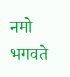नमो भगवते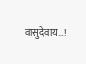वासुदेवाय…!